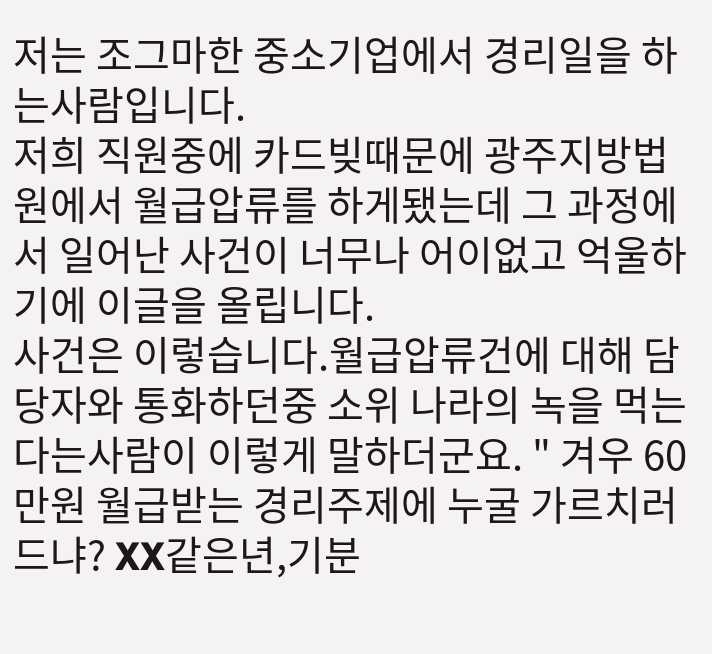저는 조그마한 중소기업에서 경리일을 하는사람입니다.
저희 직원중에 카드빚때문에 광주지방법원에서 월급압류를 하게됐는데 그 과정에서 일어난 사건이 너무나 어이없고 억울하기에 이글을 올립니다.
사건은 이렇습니다.월급압류건에 대해 담당자와 통화하던중 소위 나라의 녹을 먹는다는사람이 이렇게 말하더군요. " 겨우 60만원 월급받는 경리주제에 누굴 가르치러드냐? XX같은년,기분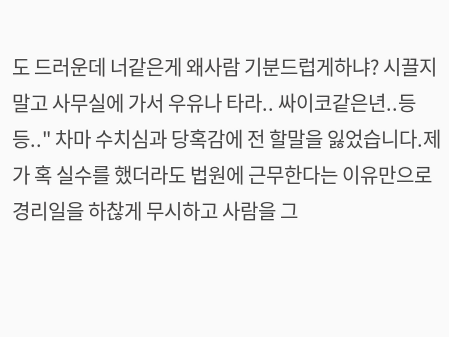도 드러운데 너같은게 왜사람 기분드럽게하냐? 시끌지말고 사무실에 가서 우유나 타라.. 싸이코같은년..등등.." 차마 수치심과 당혹감에 전 할말을 잃었습니다.제가 혹 실수를 했더라도 법원에 근무한다는 이유만으로 경리일을 하찮게 무시하고 사람을 그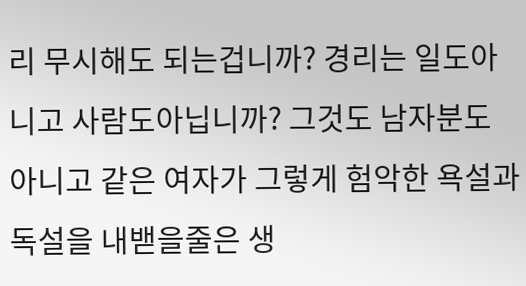리 무시해도 되는겁니까? 경리는 일도아니고 사람도아닙니까? 그것도 남자분도 아니고 같은 여자가 그렇게 험악한 욕설과 독설을 내밷을줄은 생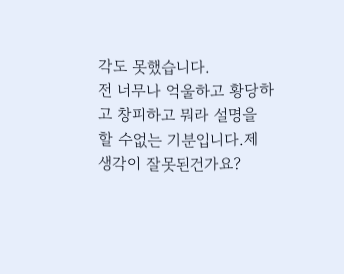각도 못했습니다.
전 너무나 억울하고 황당하고 창피하고 뭐라 설명을 할 수없는 기분입니다.제 생각이 잘못된건가요?